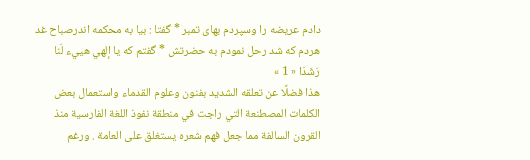دادم عريضه را وسپردم بهاى تمبر * گفتا : بيا به محكمه اندرصباح غد
هردم كه شد رحل نمودم به حضرتش * گفتم كه يا إلهي هييء لَنا رَشَدَا « 1 »
هذا فضلًا عن تعلقه الشديد بفنون وعلوم القدماء واستعمال بعض الكلمات المصطنعة التي راجت في منطقة نفوذ اللغة الفارسية منذ القرون السالفة مما جعل فهم شعره يستغلق على العامة . ورغم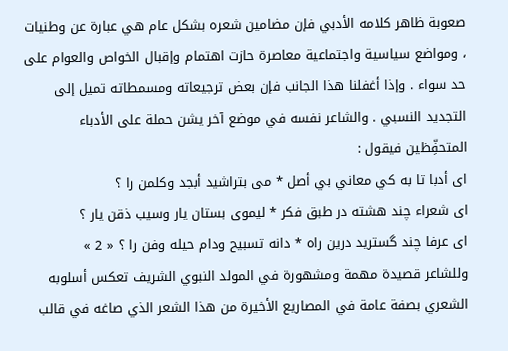صعوبة ظاهر كلامه الأدبي فإن مضامين شعره بشكل عام هي عبارة عن وطنيات ، ومواضع سياسية واجتماعية معاصرة حازت اهتمام وإقبال الخواص والعوام على حد سواء . وإذا أغفلنا هذا الجانب فإن بعض ترجيعاته ومسمطاته تميل إلى التجديد النسبي . والشاعر نفسه في موضع آخر يشن حملة على الأدباء المتحفِّظين فيقول :
اى أدبا تا به كي معاني بي أصل * مى بتراشيد أبجد وكلمن را ؟
اى شعراء چند هشته در طبق فكر * ليموى بستان يار وسيب ذقن يار ؟
اى عرفا چند گستريد درين راه * دانه تسبيح ودام حيله وفن را ؟ « 2 »
وللشاعر قصيدة مهمة ومشهورة في المولد النبوي الشريف تعكس أسلوبه الشعري بصفة عامة في المصاريع الأخيرة من هذا الشعر الذي صاغه في قالب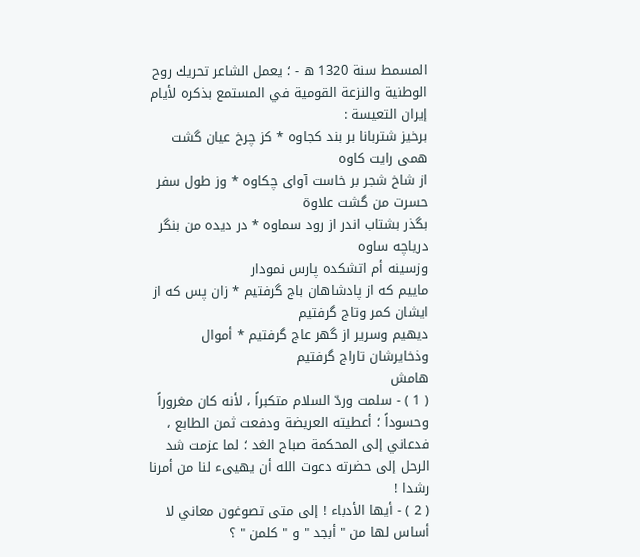المسمط سنة 1320 ه - ؛ يعمل الشاعر تحريك روح الوطنية والنزعة القومية في المستمع بذكره لأيام إيران التعيسة :
برخيز شتربانا بر بند كجاوه * كز چرخ عيان گشت همى رايت كاوه
از شاخ شجر بر خاست آواى چكاوه * وز طول سفر حسرت من گشت علاوة
بگذر بشتاب اندر از رود سماوه * در ديده من بنگر درياچه ساوه
وزسينه أم اتشكده پارس نمودار
ماييم كه از پادشاهان باج گرفتيم * زان پس كه از ايشان كمر وتاج گرفتيم
ديهيم وسرير از گهر عاج گرفتيم * أموال وذخايرشان تاراج گرفتيم
هامش
( 1 ) - سلمت وردّ السلام متكبراً ، لأنه كان مغروراً وحسوداً ؛ أعطيته العريضة ودفعت ثمن الطابع ، فدعاني إلى المحكمة صباح الغد ؛ لما عزمت شد الرحل إلى حضرته دعوت الله أن يهيىء لنا من أمرنا رشدا !
( 2 ) - أيها الأدباء ! إلى متى تصوغون معاني لا أساس لها من " أبجد " و " كلمن " ؟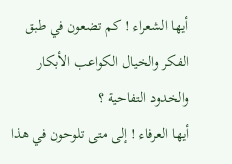أيها الشعراء ! كم تضعون في طبق الفكر والخيال الكواعب الأبكار والخدود التفاحية ؟
أيها العرفاء ! إلى متى تلوحون في هذا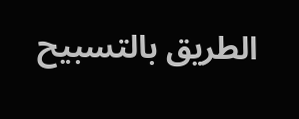الطريق بالتسبيح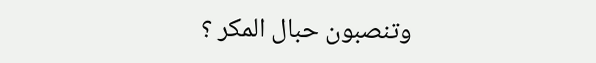وتنصبون حبال المكر ؟